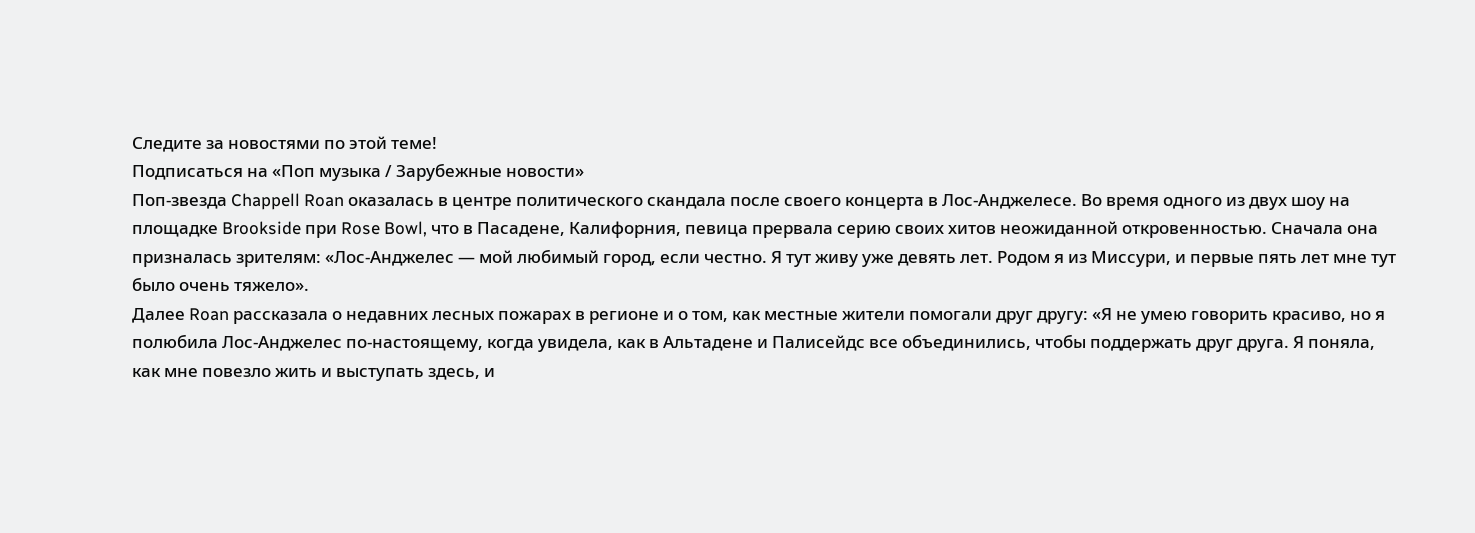Следите за новостями по этой теме!
Подписаться на «Поп музыка / Зарубежные новости»
Поп-звезда Chappell Roan оказалась в центре политического скандала после своего концерта в Лос-Анджелесе. Во время одного из двух шоу на площадке Brookside при Rose Bowl, что в Пасадене, Калифорния, певица прервала серию своих хитов неожиданной откровенностью. Сначала она призналась зрителям: «Лос-Анджелес — мой любимый город, если честно. Я тут живу уже девять лет. Родом я из Миссури, и первые пять лет мне тут было очень тяжело».
Далее Roan рассказала о недавних лесных пожарах в регионе и о том, как местные жители помогали друг другу: «Я не умею говорить красиво, но я полюбила Лос-Анджелес по-настоящему, когда увидела, как в Альтадене и Палисейдс все объединились, чтобы поддержать друг друга. Я поняла, как мне повезло жить и выступать здесь, и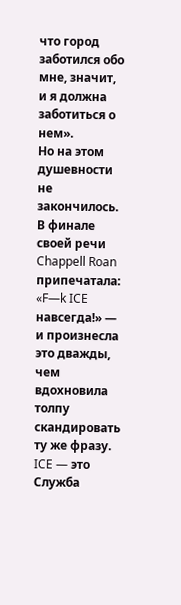что город заботился обо мне, значит, и я должна заботиться о нем».
Но на этом душевности не закончилось. В финале своей речи Chappell Roan припечатала: «F—k ICE навсегда!» — и произнесла это дважды, чем вдохновила толпу скандировать ту же фразу. ICE — это Служба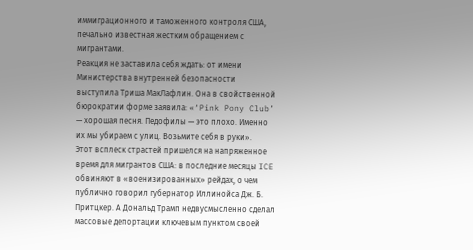иммиграционного и таможенного контроля США, печально известная жестким обращением с мигрантами.
Реакция не заставила себя ждать: от имени Министерства внутренней безопасности выступила Триша МакЛафлин. Она в свойственной бюрократии форме заявила: «‘Pink Pony Club’ — хорошая песня. Педофилы — это плохо. Именно их мы убираем с улиц. Возьмите себя в руки».
Этот всплеск страстей пришелся на напряженное время для мигрантов США: в последние месяцы ICE обвиняют в «военизированных» рейдах, о чем публично говорил губернатор Иллинойса Дж. Б. Притцкер. А Дональд Трамп недвусмысленно сделал массовые депортации ключевым пунктом своей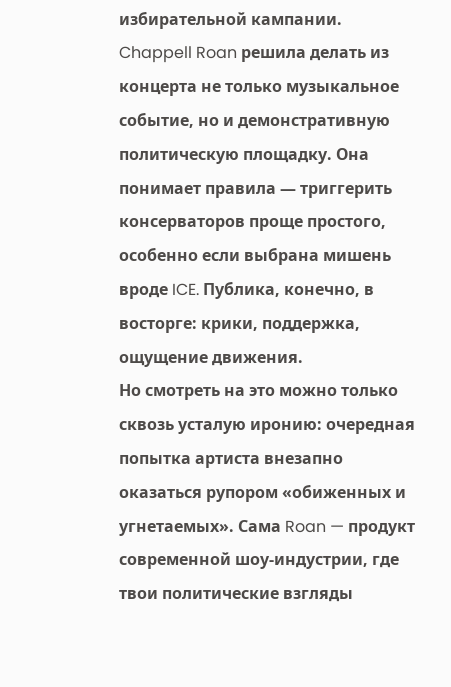избирательной кампании.
Chappell Roan решила делать из концерта не только музыкальное событие, но и демонстративную политическую площадку. Она понимает правила — триггерить консерваторов проще простого, особенно если выбрана мишень вроде ICE. Публика, конечно, в восторге: крики, поддержка, ощущение движения.
Но смотреть на это можно только сквозь усталую иронию: очередная попытка артиста внезапно оказаться рупором «обиженных и угнетаемых». Сама Roan — продукт современной шоу-индустрии, где твои политические взгляды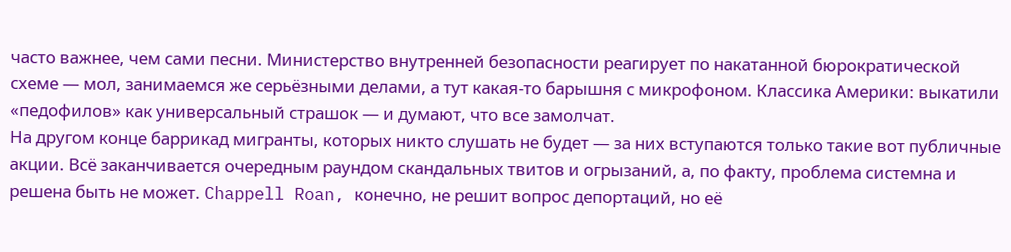часто важнее, чем сами песни. Министерство внутренней безопасности реагирует по накатанной бюрократической схеме — мол, занимаемся же серьёзными делами, а тут какая-то барышня с микрофоном. Классика Америки: выкатили «педофилов» как универсальный страшок — и думают, что все замолчат.
На другом конце баррикад мигранты, которых никто слушать не будет — за них вступаются только такие вот публичные акции. Всё заканчивается очередным раундом скандальных твитов и огрызаний, а, по факту, проблема системна и решена быть не может. Chappell Roan, конечно, не решит вопрос депортаций, но её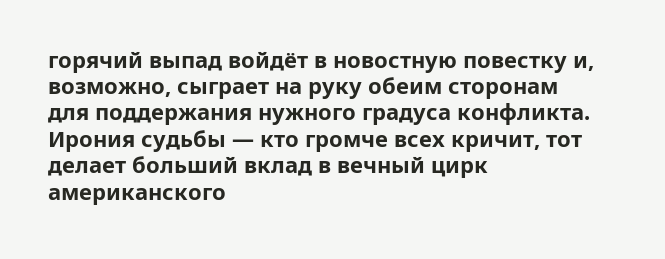горячий выпад войдёт в новостную повестку и, возможно, сыграет на руку обеим сторонам для поддержания нужного градуса конфликта. Ирония судьбы — кто громче всех кричит, тот делает больший вклад в вечный цирк американского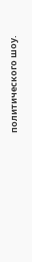политического шоу.